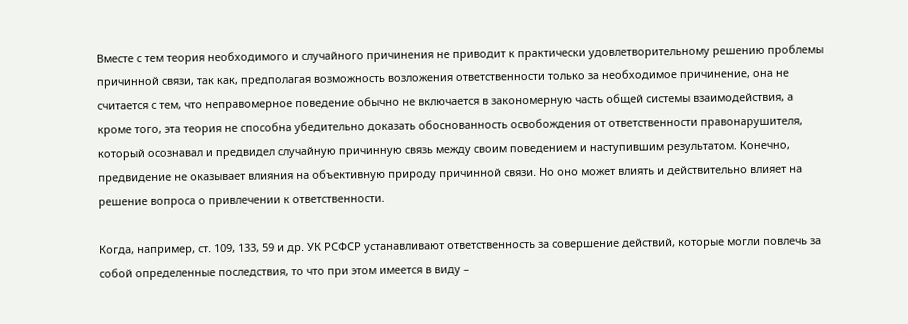Вместе с тем теория необходимого и случайного причинения не приводит к практически удовлетворительному решению проблемы причинной связи, так как, предполагая возможность возложения ответственности только за необходимое причинение, она не считается с тем, что неправомерное поведение обычно не включается в закономерную часть общей системы взаимодействия, а кроме того, эта теория не способна убедительно доказать обоснованность освобождения от ответственности правонарушителя, который осознавал и предвидел случайную причинную связь между своим поведением и наступившим результатом. Конечно, предвидение не оказывает влияния на объективную природу причинной связи. Но оно может влиять и действительно влияет на решение вопроса о привлечении к ответственности.

Когда, например, ст. 109, 133, 59 и др. УК РСФСР устанавливают ответственность за совершение действий, которые могли повлечь за собой определенные последствия, то что при этом имеется в виду –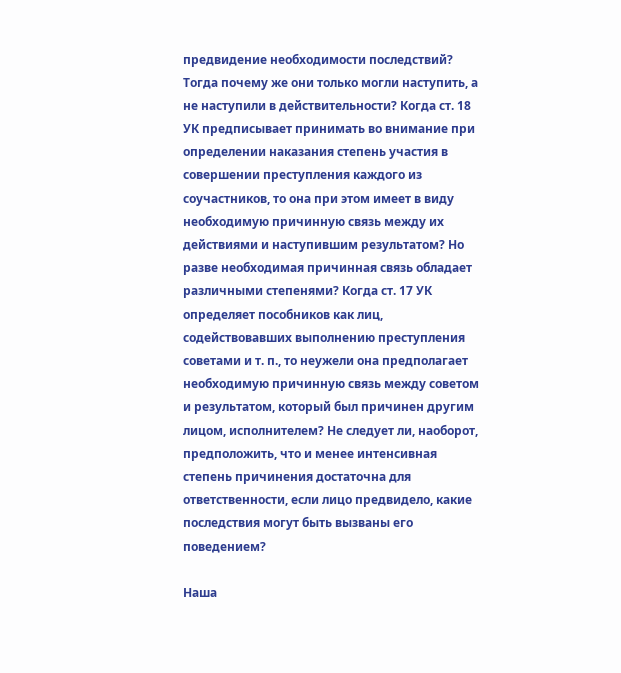предвидение необходимости последствий? Тогда почему же они только могли наступить, а не наступили в действительности? Когда ст. 18 УК предписывает принимать во внимание при определении наказания степень участия в совершении преступления каждого из соучастников, то она при этом имеет в виду необходимую причинную связь между их действиями и наступившим результатом? Но разве необходимая причинная связь обладает различными степенями? Когда ст. 17 УК определяет пособников как лиц, содействовавших выполнению преступления советами и т. п., то неужели она предполагает необходимую причинную связь между советом и результатом, который был причинен другим лицом, исполнителем? Не следует ли, наоборот, предположить, что и менее интенсивная степень причинения достаточна для ответственности, если лицо предвидело, какие последствия могут быть вызваны его поведением?

Наша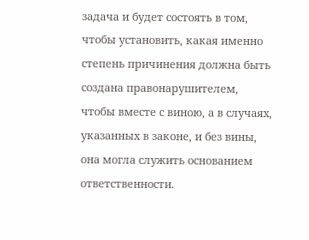задача и будет состоять в том, чтобы установить, какая именно степень причинения должна быть создана правонарушителем, чтобы вместе с виною, а в случаях, указанных в законе, и без вины, она могла служить основанием ответственности.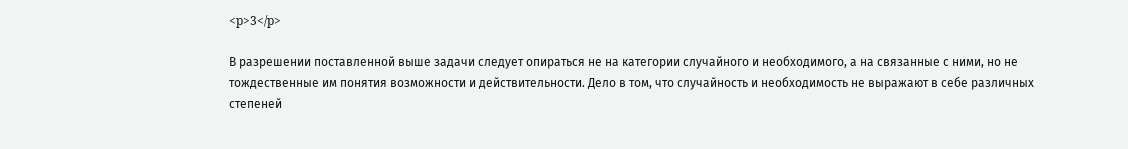<p>3</p>

В разрешении поставленной выше задачи следует опираться не на категории случайного и необходимого, а на связанные с ними, но не тождественные им понятия возможности и действительности. Дело в том, что случайность и необходимость не выражают в себе различных степеней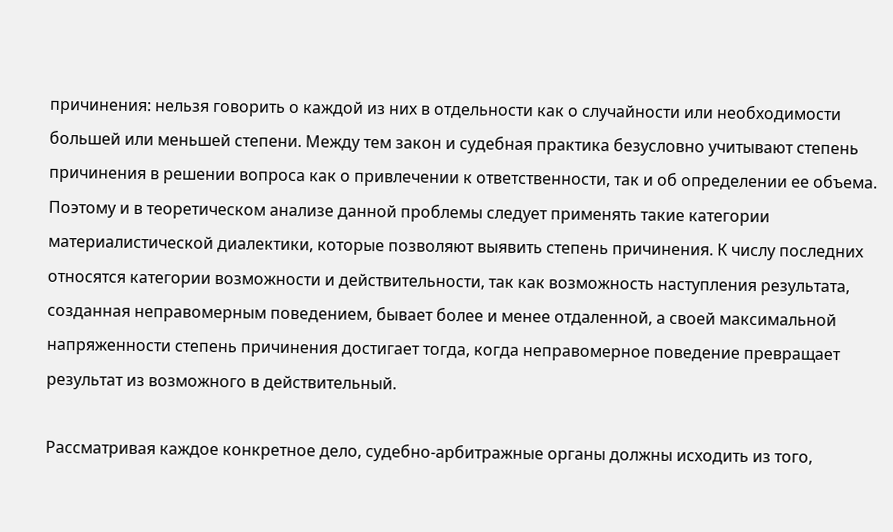причинения: нельзя говорить о каждой из них в отдельности как о случайности или необходимости большей или меньшей степени. Между тем закон и судебная практика безусловно учитывают степень причинения в решении вопроса как о привлечении к ответственности, так и об определении ее объема. Поэтому и в теоретическом анализе данной проблемы следует применять такие категории материалистической диалектики, которые позволяют выявить степень причинения. К числу последних относятся категории возможности и действительности, так как возможность наступления результата, созданная неправомерным поведением, бывает более и менее отдаленной, а своей максимальной напряженности степень причинения достигает тогда, когда неправомерное поведение превращает результат из возможного в действительный.

Рассматривая каждое конкретное дело, судебно-арбитражные органы должны исходить из того,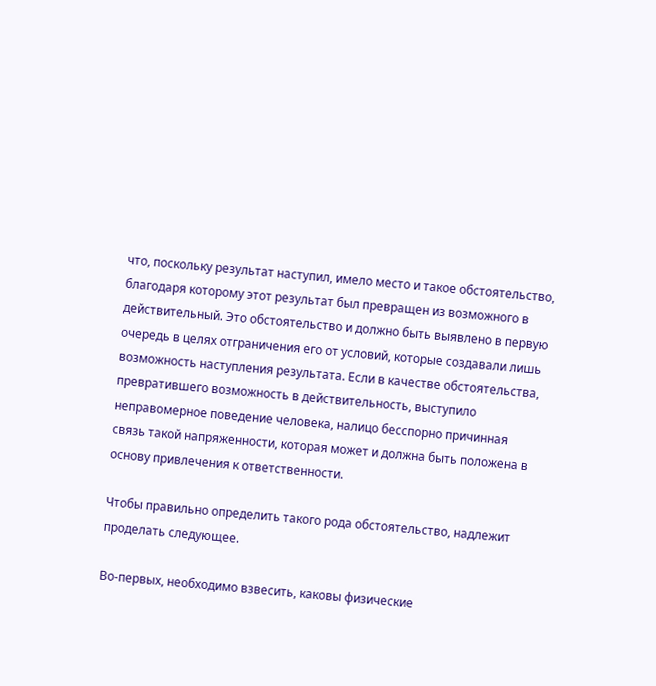что, поскольку результат наступил, имело место и такое обстоятельство, благодаря которому этот результат был превращен из возможного в действительный. Это обстоятельство и должно быть выявлено в первую очередь в целях отграничения его от условий, которые создавали лишь возможность наступления результата. Если в качестве обстоятельства, превратившего возможность в действительность, выступило неправомерное поведение человека, налицо бесспорно причинная связь такой напряженности, которая может и должна быть положена в основу привлечения к ответственности.

Чтобы правильно определить такого рода обстоятельство, надлежит проделать следующее.

Во-первых, необходимо взвесить, каковы физические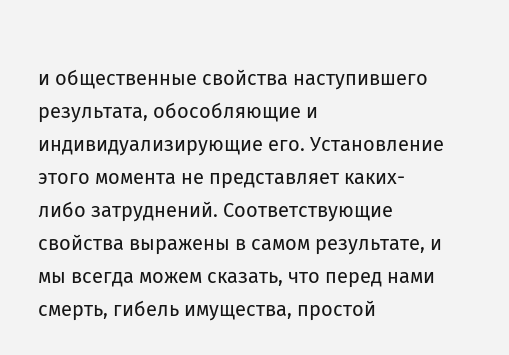и общественные свойства наступившего результата, обособляющие и индивидуализирующие его. Установление этого момента не представляет каких-либо затруднений. Соответствующие свойства выражены в самом результате, и мы всегда можем сказать, что перед нами смерть, гибель имущества, простой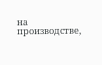на производстве,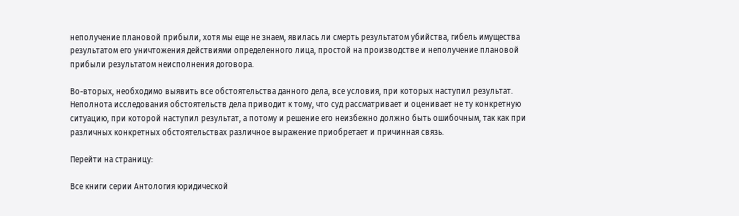неполучение плановой прибыли, хотя мы еще не знаем, явилась ли смерть результатом убийства, гибель имущества результатом его уничтожения действиями определенного лица, простой на производстве и неполучение плановой прибыли результатом неисполнения договора.

Во-вторых, необходимо выявить все обстоятельства данного дела, все условия, при которых наступил результат. Неполнота исследования обстоятельств дела приводит к тому, что суд рассматривает и оценивает не ту конкретную ситуацию, при которой наступил результат, а потому и решение его неизбежно должно быть ошибочным, так как при различных конкретных обстоятельствах различное выражение приобретает и причинная связь.

Перейти на страницу:

Все книги серии Антология юридической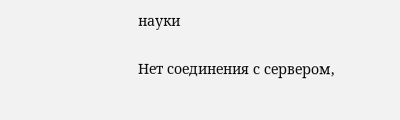науки

Нет соединения с сервером,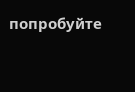попробуйте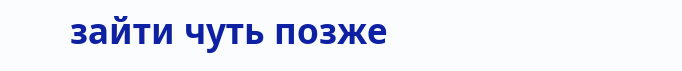зайти чуть позже